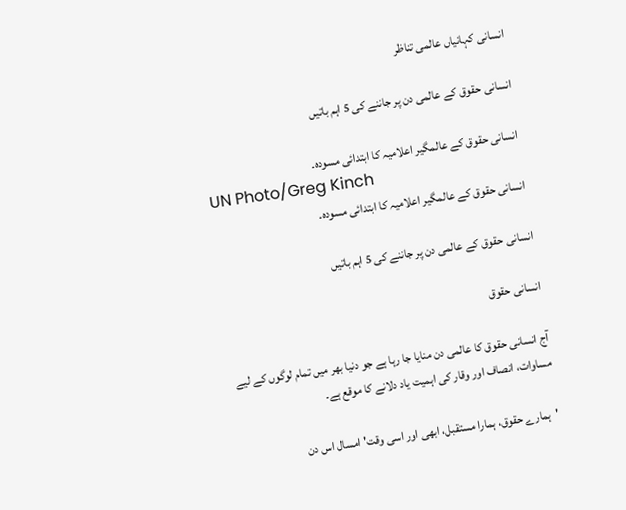انسانی کہانیاں عالمی تناظر

انسانی حقوق کے عالمی دن پر جاننے کی 5 اہم باتیں

انسانی حقوق کے عالمگیر اعلامیہ کا ابتدائی مسودہ۔
UN Photo/Greg Kinch
انسانی حقوق کے عالمگیر اعلامیہ کا ابتدائی مسودہ۔

انسانی حقوق کے عالمی دن پر جاننے کی 5 اہم باتیں

انسانی حقوق

آج انسانی حقوق کا عالمی دن منایا جا رہا ہے جو دنیا بھر میں تمام لوگوں کے لیے مساوات، انصاف اور وقار کی اہمیت یاد دلانے کا موقع ہے۔

'ہمارے حقوق، ہمارا مستقبل، ابھی اور اسی وقت' امسال اس دن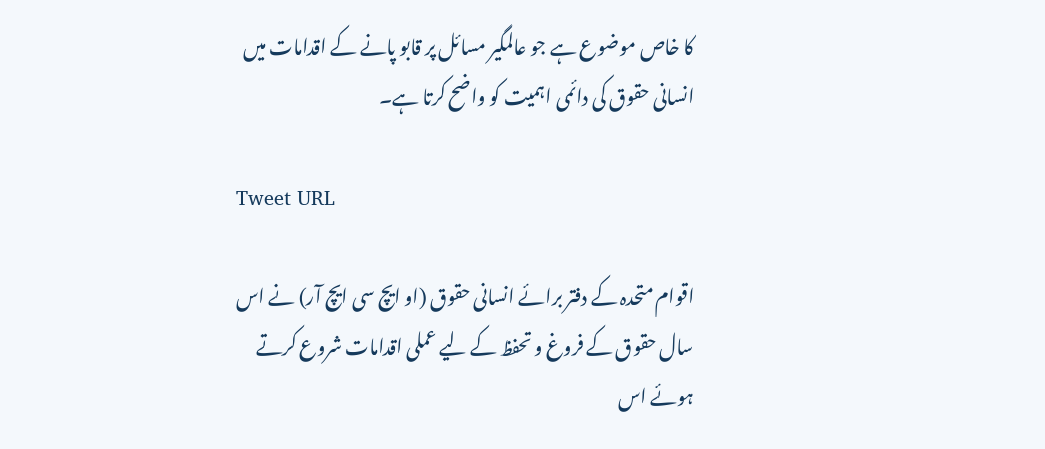کا خاص موضوع ہے جو عالمگیر مسائل پر قابو پانے کے اقدامات میں انسانی حقوق کی دائمی اہمیت کو واضح کرتا ہے۔

Tweet URL

اقوام متحدہ کے دفتر برائے انسانی حقوق (او ایچ سی ایچ آر) نے اس سال حقوق کے فروغ و تحفظ کے لیے عملی اقدامات شروع کرتے ہوئے اس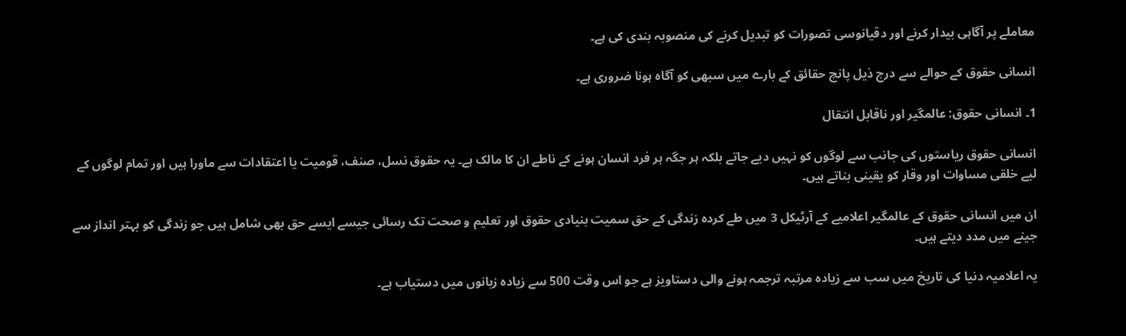معاملے پر آگاہی بیدار کرنے اور دقیانوسی تصورات کو تبدیل کرنے کی منصوبہ بندی کی ہے۔

انسانی حقوق کے حوالے سے درج ذیل پانچ حقائق کے بارے میں سبھی کو آگاہ ہونا ضروری ہے۔

1۔ انسانی حقوق: عالمگیر اور ناقابل انتقال

انسانی حقوق ریاستوں کی جانب سے لوگوں کو نہیں دیے جاتے بلکہ ہر جگہ ہر فرد انسان ہونے کے ناطے ان کا مالک ہے۔ یہ حقوق نسل، صنف، قومیت یا اعتقادات سے ماورا ہیں اور تمام لوگوں کے لیے خلقی مساوات اور وقار کو یقینی بناتے ہیں۔

ان میں انسانی حقوق کے عالمگیر اعلامیے کے آرٹیکل 3 میں طے کردہ زندگی کے حق سمیت بنیادی حقوق اور تعلیم و صحت تک رسائی جیسے ایسے حق بھی شامل ہیں جو زندگی کو بہتر انداز سے جینے میں مدد دیتے ہیں۔

یہ اعلامیہ دنیا کی تاریخ میں سب سے زیادہ مرتبہ ترجمہ ہونے والی دستاویز ہے جو اس وقت 500 سے زیادہ زبانوں میں دستیاب ہے۔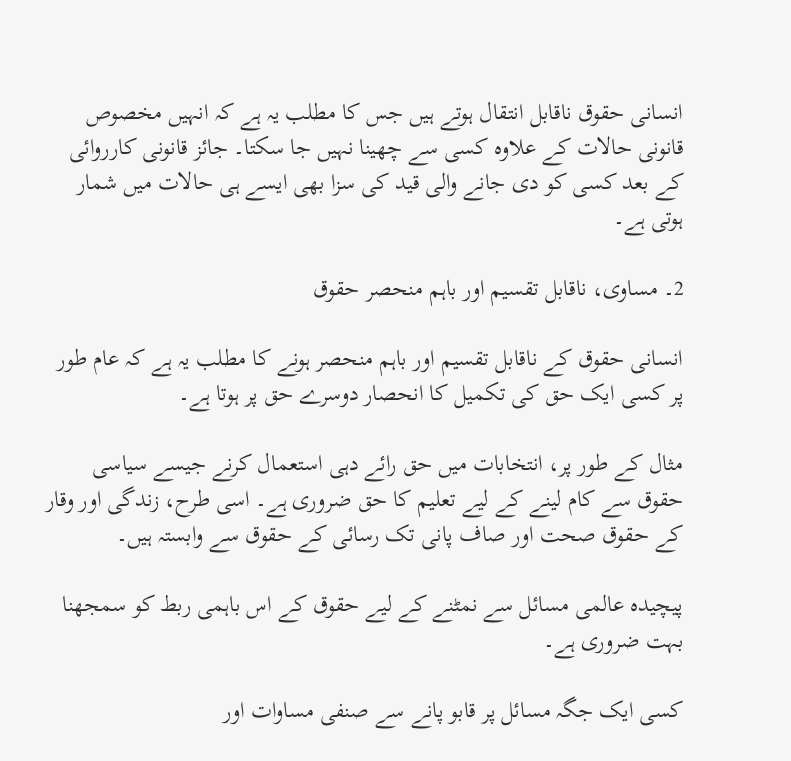انسانی حقوق ناقابل انتقال ہوتے ہیں جس کا مطلب یہ ہے کہ انہیں مخصوص قانونی حالات کے علاوہ کسی سے چھینا نہیں جا سکتا۔ جائز قانونی کارروائی کے بعد کسی کو دی جانے والی قید کی سزا بھی ایسے ہی حالات میں شمار ہوتی ہے۔

2۔ مساوی، ناقابل تقسیم اور باہم منحصر حقوق

انسانی حقوق کے ناقابل تقسیم اور باہم منحصر ہونے کا مطلب یہ ہے کہ عام طور پر کسی ایک حق کی تکمیل کا انحصار دوسرے حق پر ہوتا ہے۔

مثال کے طور پر، انتخابات میں حق رائے دہی استعمال کرنے جیسے سیاسی حقوق سے کام لینے کے لیے تعلیم کا حق ضروری ہے۔ اسی طرح، زندگی اور وقار کے حقوق صحت اور صاف پانی تک رسائی کے حقوق سے وابستہ ہیں۔

پیچیدہ عالمی مسائل سے نمٹنے کے لیے حقوق کے اس باہمی ربط کو سمجھنا بہت ضروری ہے۔

کسی ایک جگہ مسائل پر قابو پانے سے صنفی مساوات اور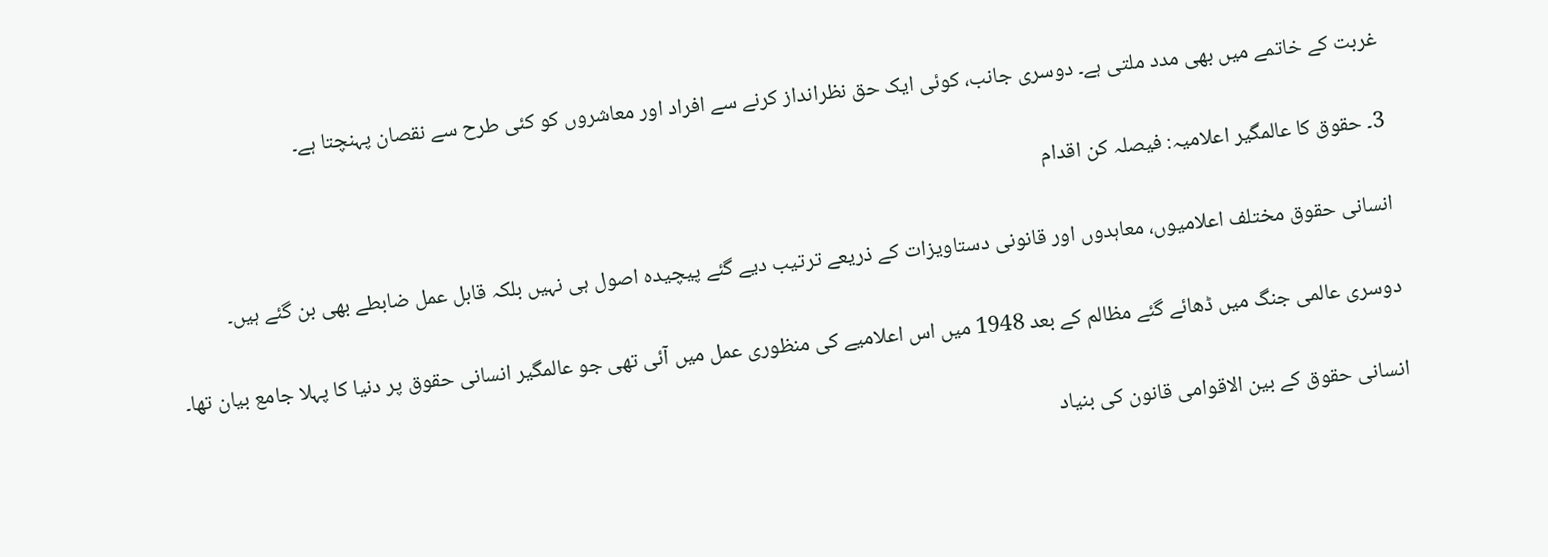غربت کے خاتمے میں بھی مدد ملتی ہے۔ دوسری جانب، کوئی ایک حق نظرانداز کرنے سے افراد اور معاشروں کو کئی طرح سے نقصان پہنچتا ہے۔

3۔ حقوق کا عالمگیر اعلامیہ: فیصلہ کن اقدام

انسانی حقوق مختلف اعلامیوں، معاہدوں اور قانونی دستاویزات کے ذریعے ترتیب دیے گئے پیچیدہ اصول ہی نہیں بلکہ قابل عمل ضابطے بھی بن گئے ہیں۔

دوسری عالمی جنگ میں ڈھائے گئے مظالم کے بعد 1948 میں اس اعلامیے کی منظوری عمل میں آئی تھی جو عالمگیر انسانی حقوق پر دنیا کا پہلا جامع بیان تھا۔

انسانی حقوق کے بین الاقوامی قانون کی بنیاد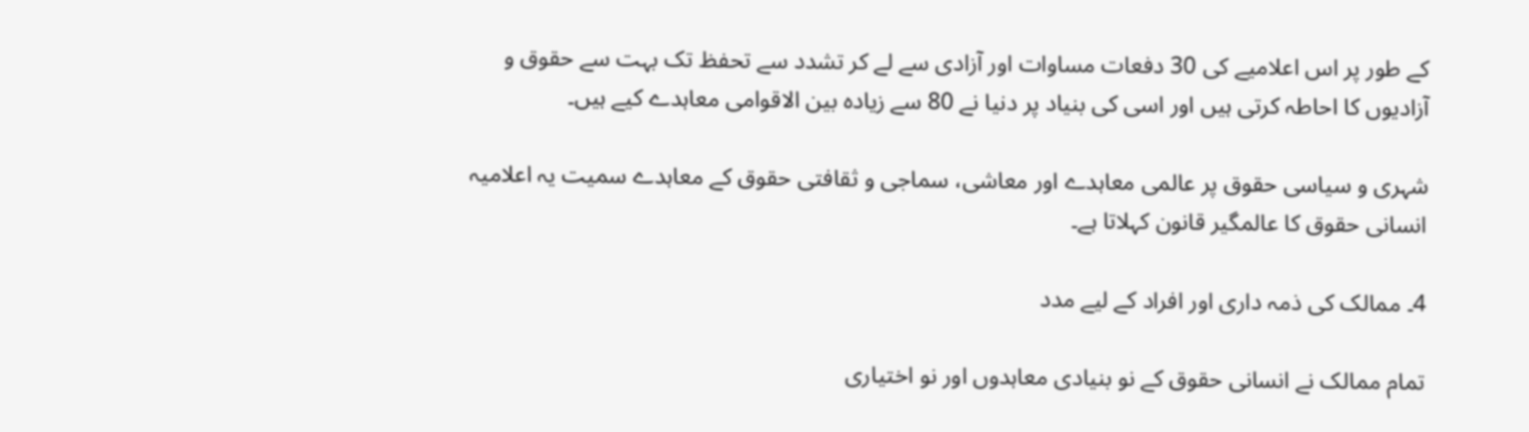کے طور پر اس اعلامیے کی 30 دفعات مساوات اور آزادی سے لے کر تشدد سے تحفظ تک بہت سے حقوق و آزادیوں کا احاطہ کرتی ہیں اور اسی کی بنیاد پر دنیا نے 80 سے زیادہ بین الاقوامی معاہدے کیے ہیں۔

شہری و سیاسی حقوق پر عالمی معاہدے اور معاشی، سماجی و ثقافتی حقوق کے معاہدے سمیت یہ اعلامیہ انسانی حقوق کا عالمگیر قانون کہلاتا ہے۔

4۔ ممالک کی ذمہ داری اور افراد کے لیے مدد

تمام ممالک نے انسانی حقوق کے نو بنیادی معاہدوں اور نو اختیاری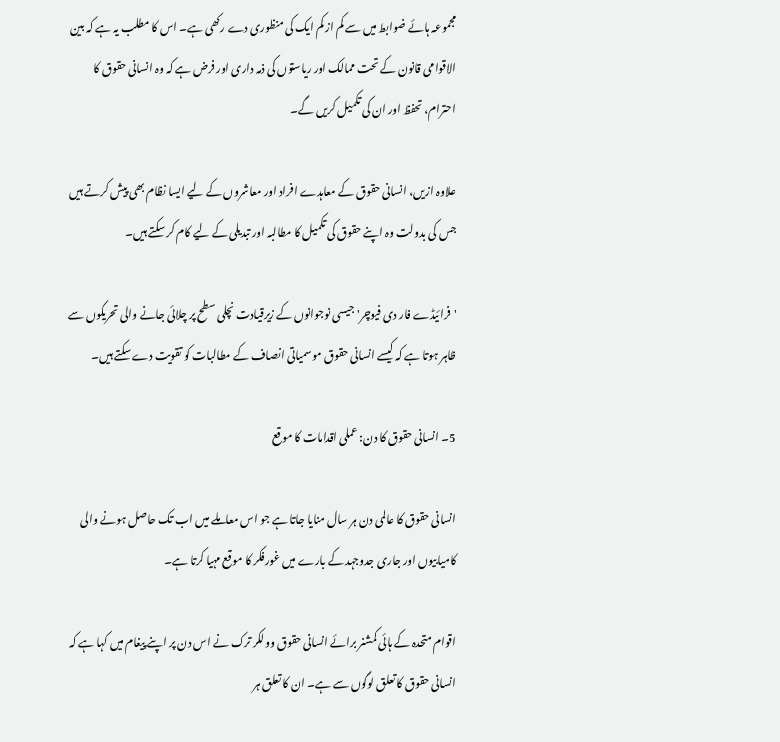مجموعہ ہائے ضوابط میں سے کم از کم ایک کی منظوری دے رکھی ہے۔ اس کا مطلب یہ ہے کہ بین الاقوامی قانون کے تحت ممالک اور ریاستوں کی ذمہ داری اور فرض ہے کہ وہ انسانی حقوق کا احترام، تحفظ اور ان کی تکمیل کریں گے۔

علاوہ ازیں، انسانی حقوق کے معاہدے افراد اور معاشروں کے لیے ایسا نظام بھی پیش کرتے ہیں جس کی بدولت وہ اپنے حقوق کی تکمیل کا مطالبہ اور تبدیلی کے لیے کام کر سکتے ہیں۔

'فرائیڈے فار دی فیوچر' جیسی نوجوانوں کے زیرقیادت نچلی سطح پر چلائی جانے والی تحریکوں سے ظاہر ہوتا ہے کہ کیسے انسانی حقوق موسمیاتی انصاف کے مطالبات کو تقویت دے سکتے ہیں۔

5۔ انسانی حقوق کا دن: عملی اقدامات کا موقع

انسانی حقوق کا عالمی دن ہر سال منایا جاتا ہے جو اس معاملے میں اب تک حاصل ہونے والی کامیابیوں اور جاری جدوجہد کے بارے میں غورفکر کا موقع مہیا کرتا ہے۔

اقوام متحدہ کے ہائی کمشنر برائے انسانی حقوق وولکر ترک نے اس دن پر اپنے پیغام میں کہا ہے کہ انسانی حقوق کا تعلق لوگوں سے ہے۔ ان کا تعلق ہر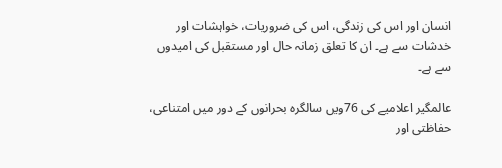انسان اور اس کی زندگی، اس کی ضروریات، خواہشات اور خدشات سے ہے۔ ان کا تعلق زمانہ حال اور مستقبل کی امیدوں سے ہے۔

عالمگیر اعلامیے کی 76ویں سالگرہ بحرانوں کے دور میں امتناعی، حفاظتی اور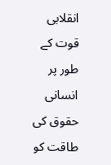انقلابی قوت کے طور پر انسانی حقوق کی طاقت کو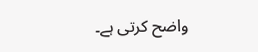واضح کرتی ہے۔